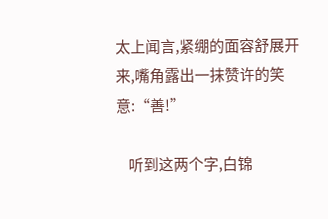太上闻言,紧绷的面容舒展开来,嘴角露出一抹赞许的笑意:“善!”

    听到这两个字,白锦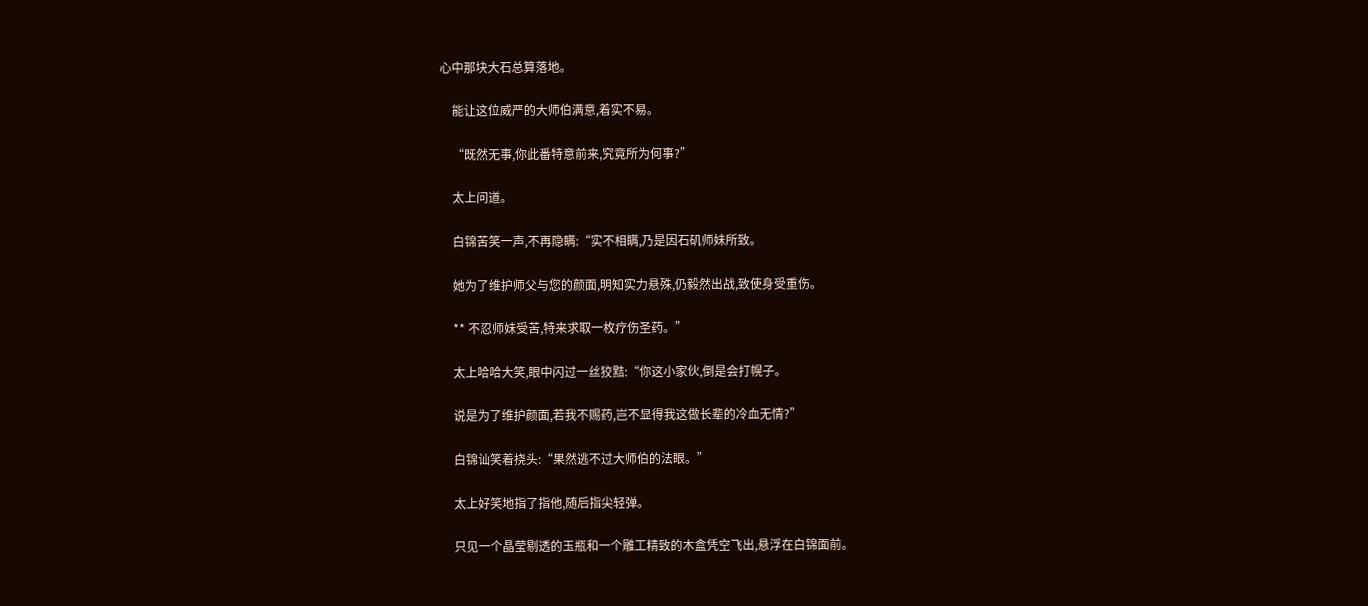心中那块大石总算落地。

    能让这位威严的大师伯满意,着实不易。

    “既然无事,你此番特意前来,究竟所为何事?”

    太上问道。

    白锦苦笑一声,不再隐瞒:“实不相瞒,乃是因石矶师妹所致。

    她为了维护师父与您的颜面,明知实力悬殊,仍毅然出战,致使身受重伤。

    ** 不忍师妹受苦,特来求取一枚疗伤圣药。”

    太上哈哈大笑,眼中闪过一丝狡黠:“你这小家伙,倒是会打幌子。

    说是为了维护颜面,若我不赐药,岂不显得我这做长辈的冷血无情?”

    白锦讪笑着挠头:“果然逃不过大师伯的法眼。”

    太上好笑地指了指他,随后指尖轻弹。

    只见一个晶莹剔透的玉瓶和一个雕工精致的木盒凭空飞出,悬浮在白锦面前。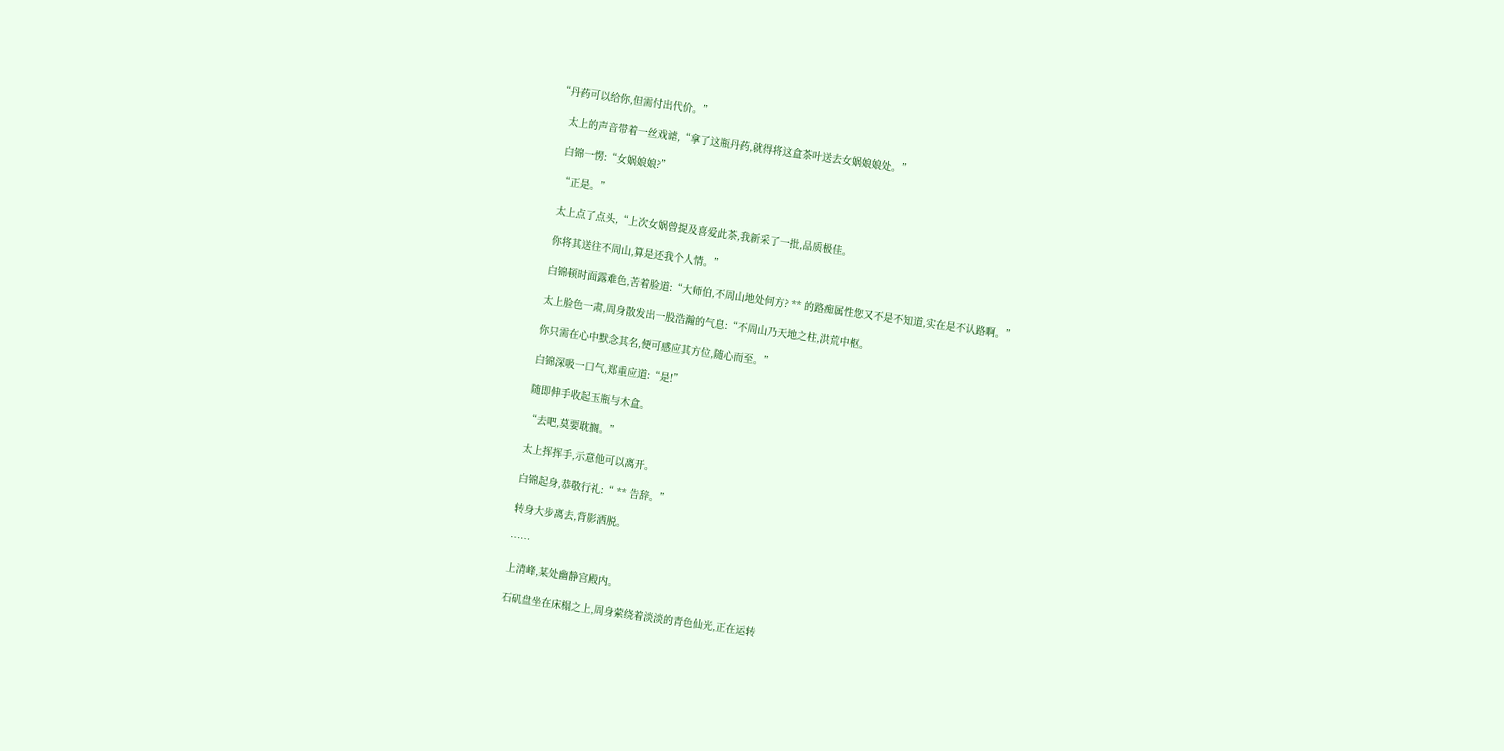“丹药可以给你,但需付出代价。”

    太上的声音带着一丝戏谑,“拿了这瓶丹药,就得将这盒茶叶送去女娲娘娘处。”

    白锦一愣:“女娲娘娘?”

    “正是。”

    太上点了点头,“上次女娲曾提及喜爱此茶,我新采了一批,品质极佳。

    你将其送往不周山,算是还我个人情。”

    白锦顿时面露难色,苦着脸道:“大师伯,不周山地处何方? ** 的路痴属性您又不是不知道,实在是不认路啊。”

    太上脸色一肃,周身散发出一股浩瀚的气息:“不周山乃天地之柱,洪荒中枢。

    你只需在心中默念其名,便可感应其方位,随心而至。”

    白锦深吸一口气,郑重应道:“是!”

    随即伸手收起玉瓶与木盒。

    “去吧,莫要耽搁。”

    太上挥挥手,示意他可以离开。

    白锦起身,恭敬行礼:“ ** 告辞。”

    转身大步离去,背影洒脱。

    ……

    上清峰,某处幽静宫殿内。

    石矶盘坐在床榻之上,周身萦绕着淡淡的青色仙光,正在运转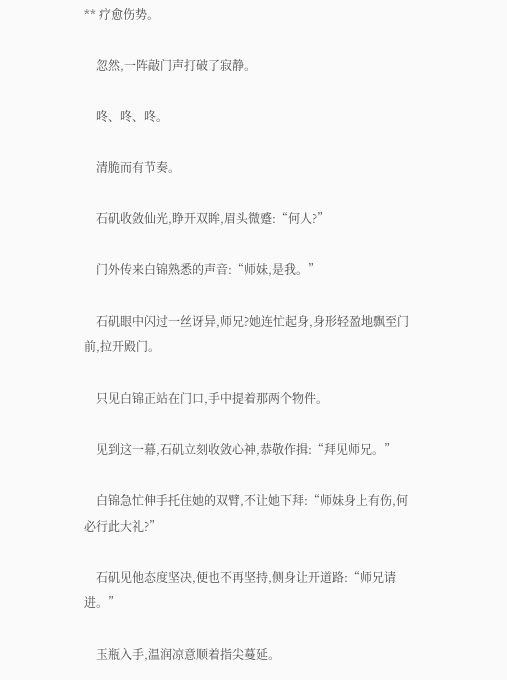** 疗愈伤势。

    忽然,一阵敲门声打破了寂静。

    咚、咚、咚。

    清脆而有节奏。

    石矶收敛仙光,睁开双眸,眉头微蹙:“何人?”

    门外传来白锦熟悉的声音:“师妹,是我。”

    石矶眼中闪过一丝讶异,师兄?她连忙起身,身形轻盈地飘至门前,拉开殿门。

    只见白锦正站在门口,手中提着那两个物件。

    见到这一幕,石矶立刻收敛心神,恭敬作揖:“拜见师兄。”

    白锦急忙伸手托住她的双臂,不让她下拜:“师妹身上有伤,何必行此大礼?”

    石矶见他态度坚决,便也不再坚持,侧身让开道路:“师兄请进。”

    玉瓶入手,温润凉意顺着指尖蔓延。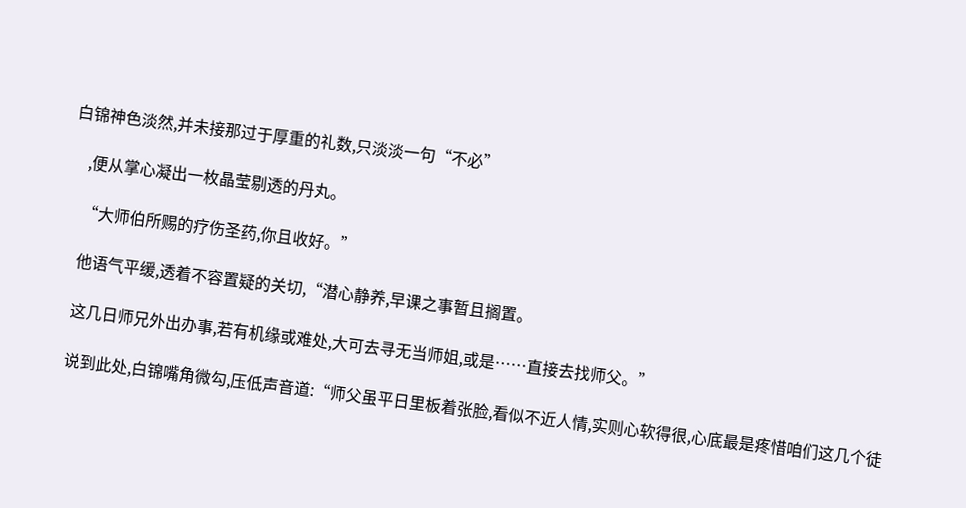白锦神色淡然,并未接那过于厚重的礼数,只淡淡一句“不必”

    ,便从掌心凝出一枚晶莹剔透的丹丸。

    “大师伯所赐的疗伤圣药,你且收好。”

    他语气平缓,透着不容置疑的关切,“潜心静养,早课之事暂且搁置。

    这几日师兄外出办事,若有机缘或难处,大可去寻无当师姐,或是……直接去找师父。”

    说到此处,白锦嘴角微勾,压低声音道:“师父虽平日里板着张脸,看似不近人情,实则心软得很,心底最是疼惜咱们这几个徒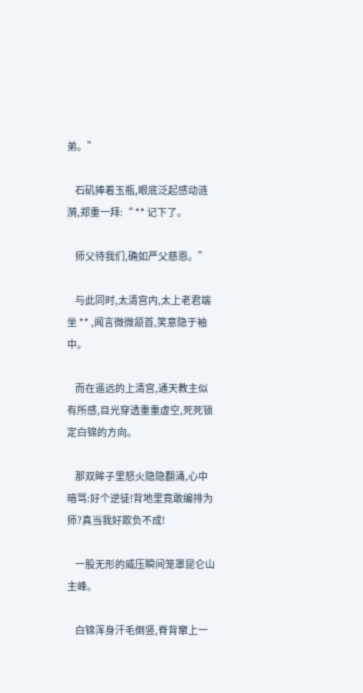弟。”

    石矶捧着玉瓶,眼底泛起感动涟漪,郑重一拜:“ ** 记下了。

    师父待我们,确如严父慈恩。”

    与此同时,太清宫内,太上老君端坐 ** ,闻言微微颔首,笑意隐于袖中。

    而在遥远的上清宫,通天教主似有所感,目光穿透重重虚空,死死锁定白锦的方向。

    那双眸子里怒火隐隐翻涌,心中暗骂:好个逆徒!背地里竟敢编排为师?真当我好欺负不成!

    一股无形的威压瞬间笼罩昆仑山主峰。

    白锦浑身汗毛倒竖,脊背窜上一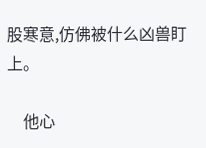股寒意,仿佛被什么凶兽盯上。

    他心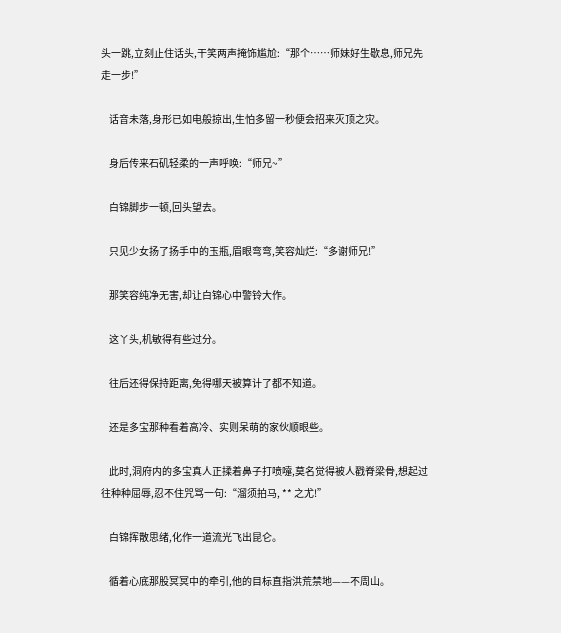头一跳,立刻止住话头,干笑两声掩饰尴尬:“那个……师妹好生歇息,师兄先走一步!”

    话音未落,身形已如电般掠出,生怕多留一秒便会招来灭顶之灾。

    身后传来石矶轻柔的一声呼唤:“师兄~”

    白锦脚步一顿,回头望去。

    只见少女扬了扬手中的玉瓶,眉眼弯弯,笑容灿烂:“多谢师兄!”

    那笑容纯净无害,却让白锦心中警铃大作。

    这丫头,机敏得有些过分。

    往后还得保持距离,免得哪天被算计了都不知道。

    还是多宝那种看着高冷、实则呆萌的家伙顺眼些。

    此时,洞府内的多宝真人正揉着鼻子打喷嚏,莫名觉得被人戳脊梁骨,想起过往种种屈辱,忍不住咒骂一句:“溜须拍马, ** 之尤!”

    白锦挥散思绪,化作一道流光飞出昆仑。

    循着心底那股冥冥中的牵引,他的目标直指洪荒禁地——不周山。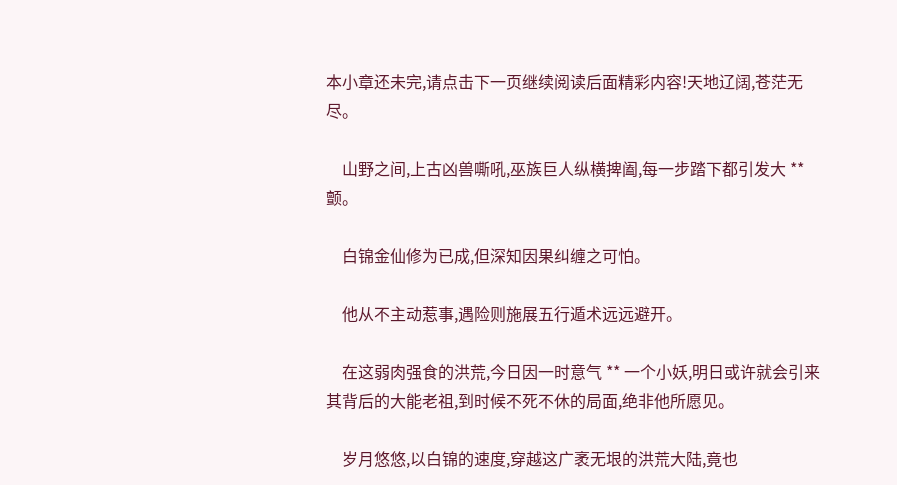本小章还未完,请点击下一页继续阅读后面精彩内容!天地辽阔,苍茫无尽。

    山野之间,上古凶兽嘶吼,巫族巨人纵横捭阖,每一步踏下都引发大 ** 颤。

    白锦金仙修为已成,但深知因果纠缠之可怕。

    他从不主动惹事,遇险则施展五行遁术远远避开。

    在这弱肉强食的洪荒,今日因一时意气 ** 一个小妖,明日或许就会引来其背后的大能老祖,到时候不死不休的局面,绝非他所愿见。

    岁月悠悠,以白锦的速度,穿越这广袤无垠的洪荒大陆,竟也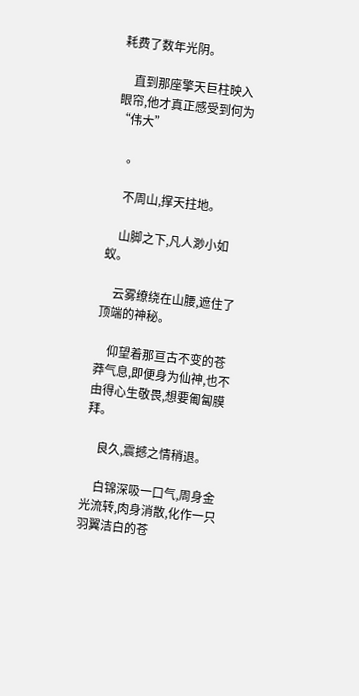耗费了数年光阴。

    直到那座擎天巨柱映入眼帘,他才真正感受到何为“伟大”

    。

    不周山,撑天拄地。

    山脚之下,凡人渺小如蚁。

    云雾缭绕在山腰,遮住了顶端的神秘。

    仰望着那亘古不变的苍莽气息,即便身为仙神,也不由得心生敬畏,想要匍匐膜拜。

    良久,震撼之情稍退。

    白锦深吸一口气,周身金光流转,肉身消散,化作一只羽翼洁白的苍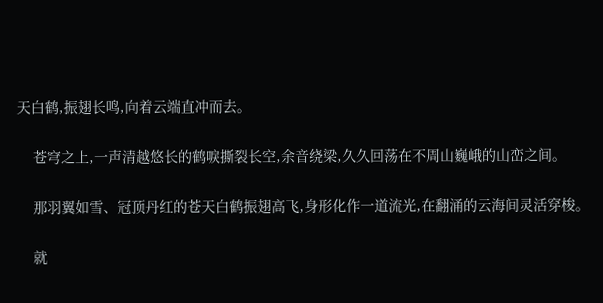天白鹤,振翅长鸣,向着云端直冲而去。

    苍穹之上,一声清越悠长的鹤唳撕裂长空,余音绕梁,久久回荡在不周山巍峨的山峦之间。

    那羽翼如雪、冠顶丹红的苍天白鹤振翅高飞,身形化作一道流光,在翻涌的云海间灵活穿梭。

    就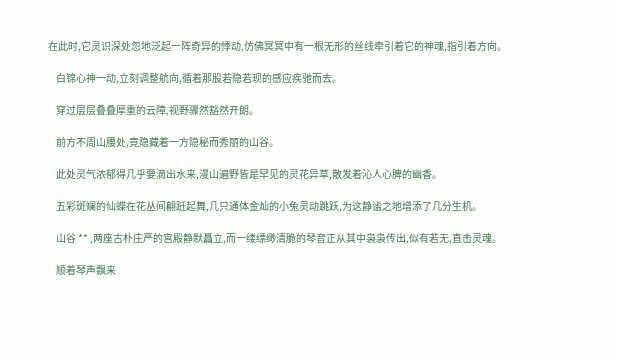在此时,它灵识深处忽地泛起一阵奇异的悸动,仿佛冥冥中有一根无形的丝线牵引着它的神魂,指引着方向。

    白锦心神一动,立刻调整航向,循着那股若隐若现的感应疾驰而去。

    穿过层层叠叠厚重的云障,视野骤然豁然开朗。

    前方不周山腰处,竟隐藏着一方隐秘而秀丽的山谷。

    此处灵气浓郁得几乎要滴出水来,漫山遍野皆是罕见的灵花异草,散发着沁人心脾的幽香。

    五彩斑斓的仙蝶在花丛间翩跹起舞,几只通体金灿的小兔灵动跳跃,为这静谧之地增添了几分生机。

    山谷 ** ,两座古朴庄严的宫殿静默矗立,而一缕缥缈清脆的琴音正从其中袅袅传出,似有若无,直击灵魂。

    顺着琴声飘来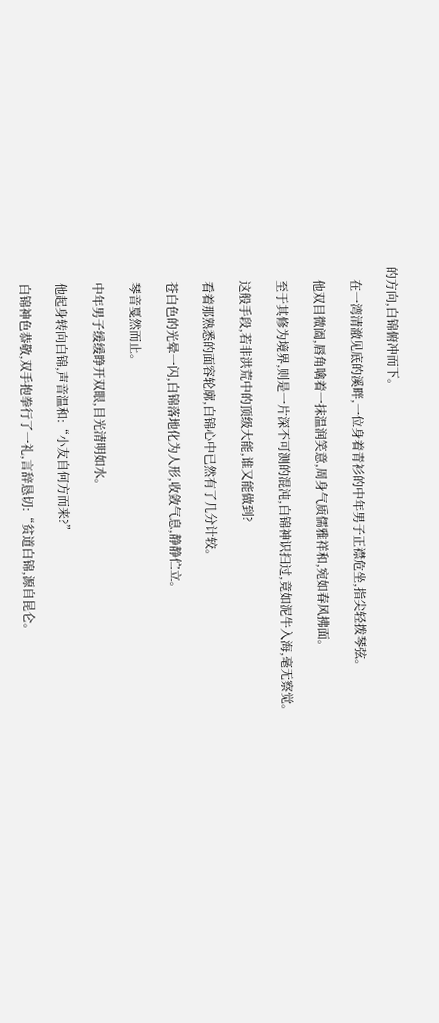的方向,白锦俯冲而下。

    在一湾清澈见底的溪畔,一位身着青衫的中年男子正襟危坐,指尖轻拨琴弦。

    他双目微阖,唇角噙着一抹温润笑意,周身气质儒雅祥和,宛如春风拂面。

    至于其修为境界,则是一片深不可测的混沌,白锦神识扫过,竟如泥牛入海,毫无察觉。

    这般手段,若非洪荒中的顶级大能,谁又能做到?

    看着那熟悉的面容轮廓,白锦心中已然有了几分计较。

    苍白色的光晕一闪,白锦落地化为人形,收敛气息,静静伫立。

    琴音戛然而止。

    中年男子缓缓睁开双眼,目光清明如水。

    他起身转向白锦,声音温和:“小友自何方而来?”

    白锦神色恭敬,双手抱拳行了一礼,言辞恳切:“贫道白锦,源自昆仑。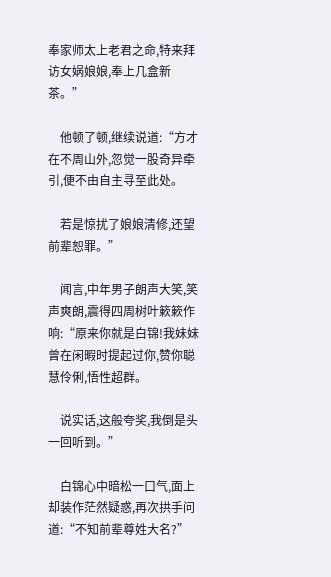奉家师太上老君之命,特来拜访女娲娘娘,奉上几盒新茶。”

    他顿了顿,继续说道:“方才在不周山外,忽觉一股奇异牵引,便不由自主寻至此处。

    若是惊扰了娘娘清修,还望前辈恕罪。”

    闻言,中年男子朗声大笑,笑声爽朗,震得四周树叶簌簌作响:“原来你就是白锦!我妹妹曾在闲暇时提起过你,赞你聪慧伶俐,悟性超群。

    说实话,这般夸奖,我倒是头一回听到。”

    白锦心中暗松一口气,面上却装作茫然疑惑,再次拱手问道:“不知前辈尊姓大名?”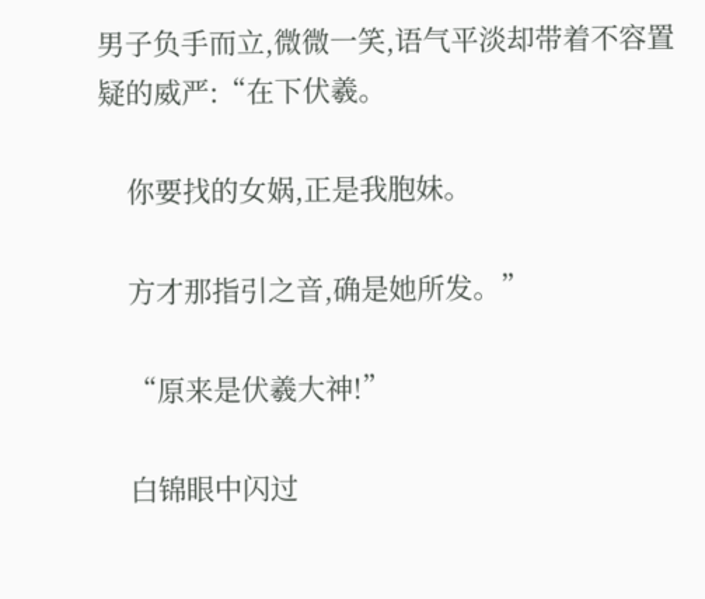男子负手而立,微微一笑,语气平淡却带着不容置疑的威严:“在下伏羲。

    你要找的女娲,正是我胞妹。

    方才那指引之音,确是她所发。”

    “原来是伏羲大神!”

    白锦眼中闪过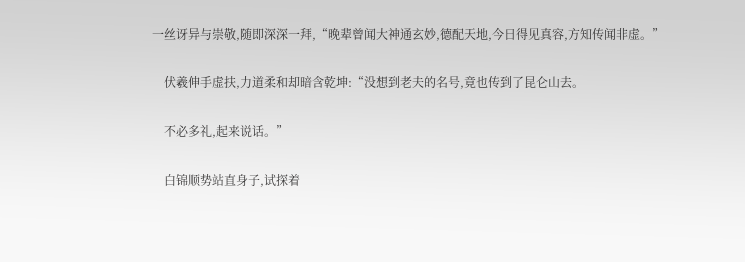一丝讶异与崇敬,随即深深一拜,“晚辈曾闻大神通玄妙,德配天地,今日得见真容,方知传闻非虚。”

    伏羲伸手虚扶,力道柔和却暗含乾坤:“没想到老夫的名号,竟也传到了昆仑山去。

    不必多礼,起来说话。”

    白锦顺势站直身子,试探着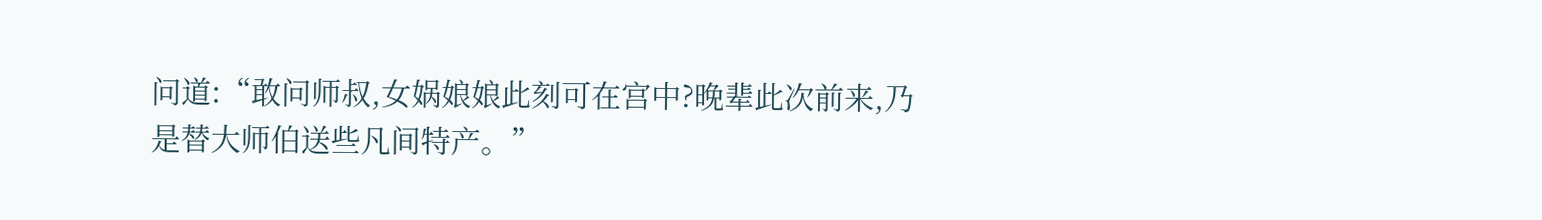问道:“敢问师叔,女娲娘娘此刻可在宫中?晚辈此次前来,乃是替大师伯送些凡间特产。”